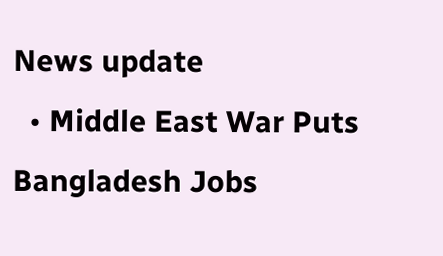News update
  • Middle East War Puts Bangladesh Jobs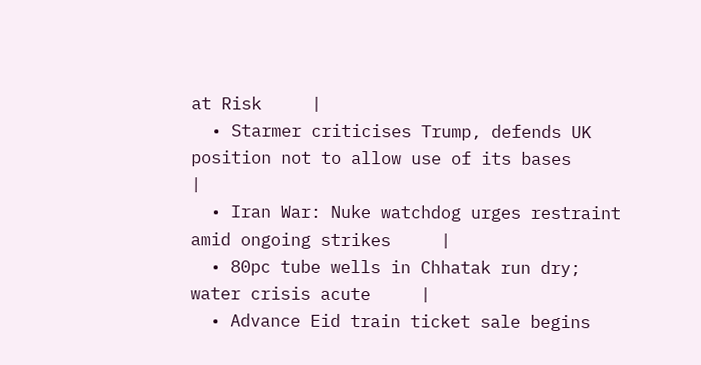at Risk     |
  • Starmer criticises Trump, defends UK position not to allow use of its bases     |
  • Iran War: Nuke watchdog urges restraint amid ongoing strikes     |
  • 80pc tube wells in Chhatak run dry; water crisis acute     |
  • Advance Eid train ticket sale begins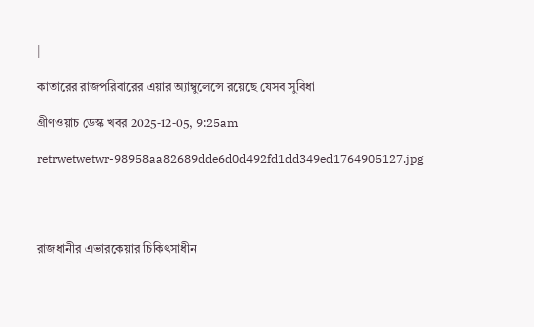|

কাতারের রাজপরিবারের এয়ার অ্যাম্বুলেন্সে রয়েছে যেসব সুবিধা

গ্রীণওয়াচ ডেস্ক খবর 2025-12-05, 9:25am

retrwetwetwr-98958aa82689dde6d0d492fd1dd349ed1764905127.jpg




রাজধানীর এভারকেয়ার চিকিৎসাধীন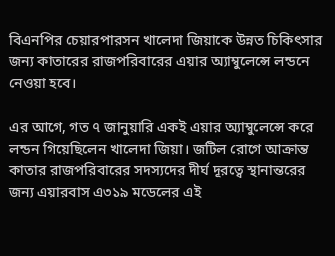বিএনপির চেয়ারপারসন খালেদা জিয়াকে উন্নত চিকিৎসার জন্য কাতারের রাজপরিবারের এয়ার অ্যাম্বুলেন্সে লন্ডনে নেওয়া হবে।

এর আগে, গত ৭ জানুয়ারি একই এয়ার অ্যাম্বুলেন্সে করে লন্ডন গিয়েছিলেন খালেদা জিয়া। জটিল রোগে আক্রান্ত কাতার রাজপরিবারের সদস্যদের দীর্ঘ দূরত্বে স্থানান্তরের জন্য এয়ারবাস এ৩১৯ মডেলের এই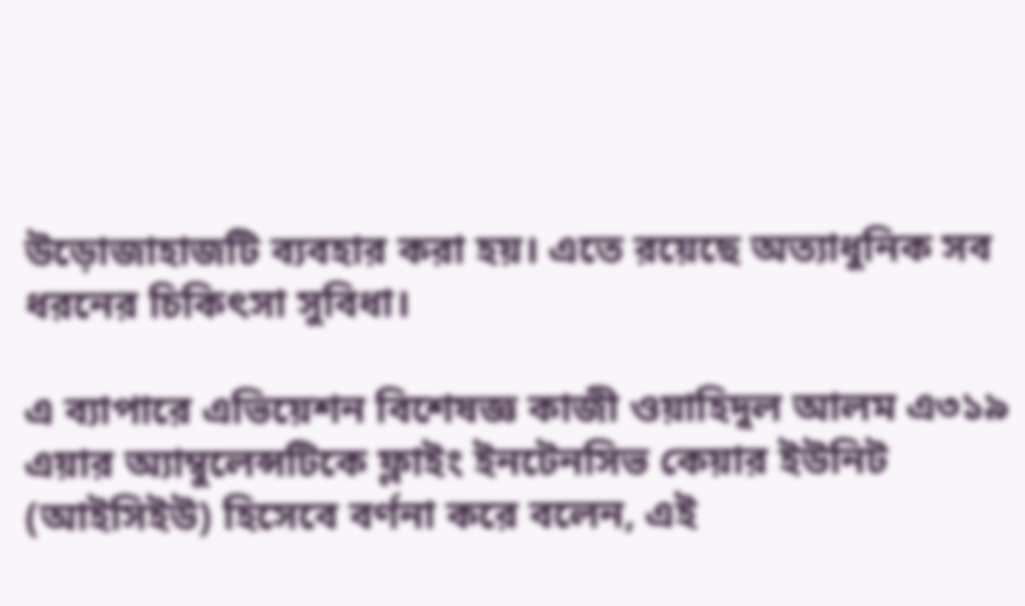উড়োজাহাজটি ব্যবহার করা হয়। এতে রয়েছে অত্যাধুনিক সব ধরনের চিকিৎসা সুবিধা।

এ ব্যাপারে এভিয়েশন বিশেষজ্ঞ কাজী ওয়াহিদুল আলম এ৩১৯ এয়ার অ্যাম্বুলেন্সটিকে ফ্লাইং ইনটেনসিভ কেয়ার ইউনিট (আইসিইউ) হিসেবে বর্ণনা করে বলেন, এই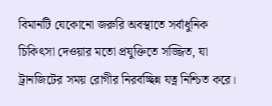বিমানটি যেকোনো জরুরি অবস্থাতে সর্বাধুনিক চিকিৎসা দেওয়ার মতো প্রযুক্তিতে সজ্জিত, যা ট্রানজিটের সময় রোগীর নিরবচ্ছিন্ন যত্ন নিশ্চিত করে।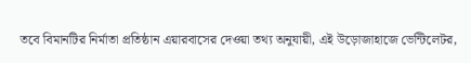তবে বিমানটির নির্মাতা প্রতিষ্ঠান এয়ারবাসের দেওয়া তথ্য অনুযায়ী, এই উড়োজাহাজে ভেন্টিলেটর,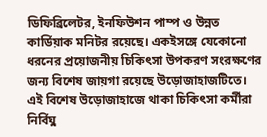ডিফিব্রিলেটর, ইনফিউশন পাম্প ও উন্নত কার্ডিয়াক মনিটর রয়েছে। একইসঙ্গে যেকোনো ধরনের প্রয়োজনীয় চিকিৎসা উপকরণ সংরক্ষণের জন্য বিশেষ জায়গা রয়েছে উড়োজাহাজটিতে। এই বিশেষ উড়োজাহাজে থাকা চিকিৎসা কর্মীরা নির্বিঘ্ন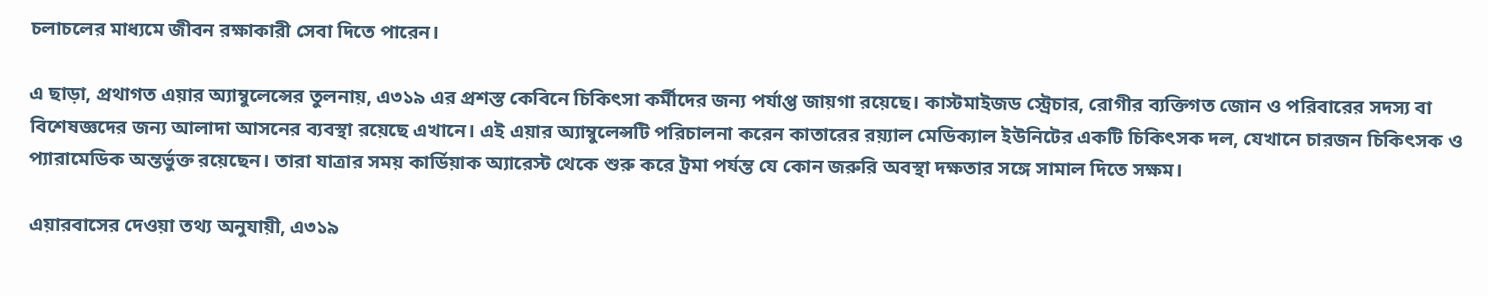চলাচলের মাধ্যমে জীবন রক্ষাকারী সেবা দিতে পারেন।

এ ছাড়া, প্রথাগত এয়ার অ্যাম্বুলেন্সের তুলনায়, এ৩১৯ এর প্রশস্ত কেবিনে চিকিৎসা কর্মীদের জন্য পর্যাপ্ত জায়গা রয়েছে। কাস্টমাইজড স্ট্রেচার, রোগীর ব্যক্তিগত জোন ও পরিবারের সদস্য বা বিশেষজ্ঞদের জন্য আলাদা আসনের ব্যবস্থা রয়েছে এখানে। এই এয়ার অ্যাম্বুলেন্সটি পরিচালনা করেন কাতারের রয়্যাল মেডিক্যাল ইউনিটের একটি চিকিৎসক দল, যেখানে চারজন চিকিৎসক ও প্যারামেডিক অন্তর্ভুক্ত রয়েছেন। তারা যাত্রার সময় কার্ডিয়াক অ্যারেস্ট থেকে শুরু করে ট্রমা পর্যন্ত যে কোন জরুরি অবস্থা দক্ষতার সঙ্গে সামাল দিতে সক্ষম।

এয়ারবাসের দেওয়া তথ্য অনুযায়ী, এ৩১৯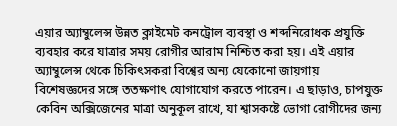এয়ার অ্যাম্বুলেন্স উন্নত ক্লাইমেট কনট্রোল ব্যবস্থা ও শব্দনিরোধক প্রযুক্তি ব্যবহার করে যাত্রার সময় রোগীর আরাম নিশ্চিত করা হয়। এই এয়ার অ্যাম্বুলেন্স থেকে চিকিৎসকরা বিশ্বের অন্য যেকোনো জায়গায় বিশেষজ্ঞদের সঙ্গে ততক্ষণাৎ যোগাযোগ করতে পারেন। এ ছাড়াও, চাপযুক্ত কেবিন অক্সিজেনের মাত্রা অনুকূল রাখে, যা শ্বাসকষ্টে ভোগা রোগীদের জন্য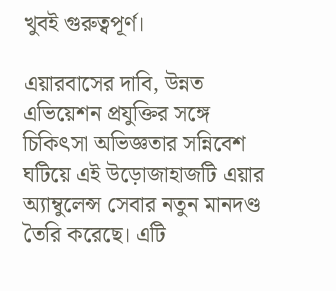খুবই গুরুত্বপূর্ণ।

এয়ারবাসের দাবি, উন্নত এভিয়েশন প্রযুক্তির সঙ্গে চিকিৎসা অভিজ্ঞতার সন্নিবেশ ঘটিয়ে এই উড়োজাহাজটি এয়ার অ্যাম্বুলেন্স সেবার নতুন মানদণ্ড তৈরি করেছে। এটি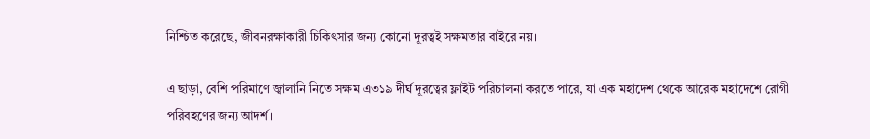নিশ্চিত করেছে, জীবনরক্ষাকারী চিকিৎসার জন্য কোনো দূরত্বই সক্ষমতার বাইরে নয়।

এ ছাড়া, বেশি পরিমাণে জ্বালানি নিতে সক্ষম এ৩১৯ দীর্ঘ দূরত্বের ফ্লাইট পরিচালনা করতে পারে, যা এক মহাদেশ থেকে আরেক মহাদেশে রোগী পরিবহণের জন্য আদর্শ।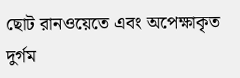ছোট রানওয়েতে এবং অপেক্ষাকৃত দুর্গম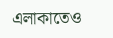এলাকাতেও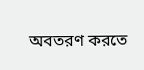অবতরণ করতে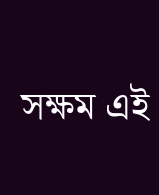সক্ষম এই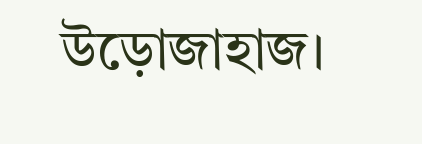উড়োজাহাজ।